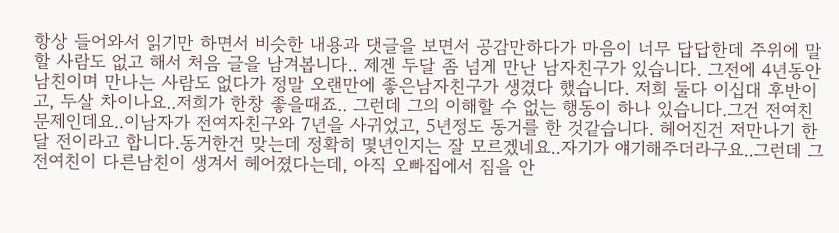항상 들어와서 읽기만 하면서 비슷한 내용과 댓글을 보면서 공감만하다가 마음이 너무 답답한데 주위에 말할 사람도 없고 해서 처음 글을 남겨봅니다.. 제겐 두달 좀 넘게 만난 남자친구가 있습니다. 그전에 4년동안 남친이며 만나는 사람도 없다가 정말 오랜만에 좋은남자친구가 생겼다 했습니다. 저희 둘다 이십대 후반이고, 두살 차이나요..저희가 한창 좋을때죠.. 그런데 그의 이해할 수 없는 행동이 하나 있습니다.그건 전여친문제인데요..이남자가 전여자친구와 7년을 사귀었고, 5년정도 동거를 한 것같습니다. 헤어진건 저만나기 한달 전이라고 합니다.동거한건 맞는데 정확히 몇년인지는 잘 모르겠네요..자기가 얘기해주더라구요..그런데 그 전여친이 다른남친이 생겨서 헤어졌다는데, 아직 오빠집에서 짐을 안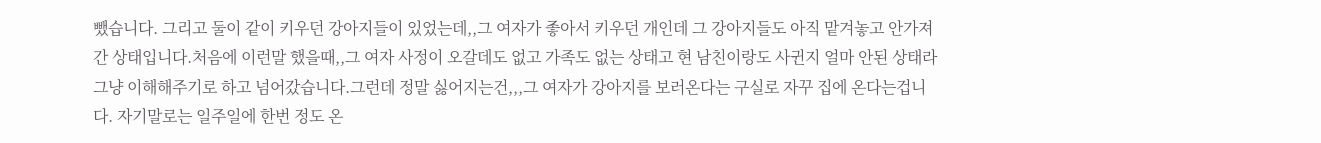뺐습니다. 그리고 둘이 같이 키우던 강아지들이 있었는데,,그 여자가 좋아서 키우던 개인데 그 강아지들도 아직 맡겨놓고 안가져간 상태입니다.처음에 이런말 했을때,,그 여자 사정이 오갈데도 없고 가족도 없는 상태고 현 남친이랑도 사귄지 얼마 안된 상태라 그냥 이해해주기로 하고 넘어갔습니다.그런데 정말 싫어지는건,,,그 여자가 강아지를 보러온다는 구실로 자꾸 집에 온다는겁니다. 자기말로는 일주일에 한번 정도 온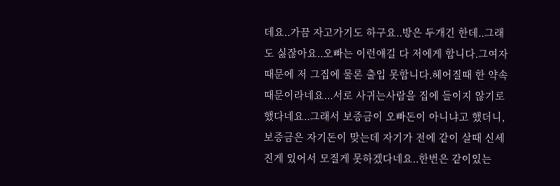데요..가끔 자고가기도 하구요..방은 두개긴 한데..그래도 싫잖아요..오빠는 이런얘길 다 저에게 합니다.그여자때문에 저 그집에 물론 출입 못합니다.헤어질때 한 약속때문이라네요...서로 사귀는사람을 집에 들이지 않기로 했다네요..그래서 보증금이 오빠돈이 아니냐고 했더니, 보증금은 자기돈이 맞는데 자기가 전에 같이 살때 신세진게 있어서 모질게 못하겠다네요..한번은 같이있는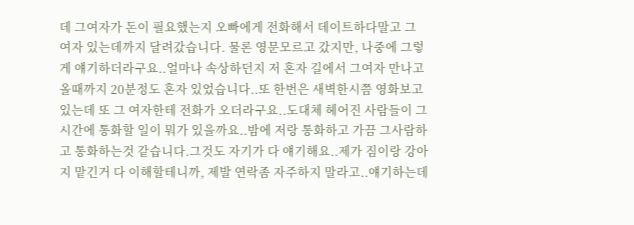데 그여자가 돈이 필요했는지 오빠에게 전화해서 데이트하다말고 그 여자 있는데까지 달려갔습니다. 물론 영문모르고 갔지만, 나중에 그렇게 얘기하더라구요..얼마나 속상하던지 저 혼자 길에서 그여자 만나고 올때까지 20분정도 혼자 있었습니다..또 한번은 새벽한시쯤 영화보고 있는데 또 그 여자한테 전화가 오더라구요..도대체 헤어진 사람들이 그 시간에 통화할 일이 뭐가 있을까요..밤에 저랑 통화하고 가끔 그사람하고 통화하는것 같습니다.그것도 자기가 다 얘기해요..제가 짐이랑 강아지 맡긴거 다 이해할테니까, 제발 연락좀 자주하지 말라고..얘기하는데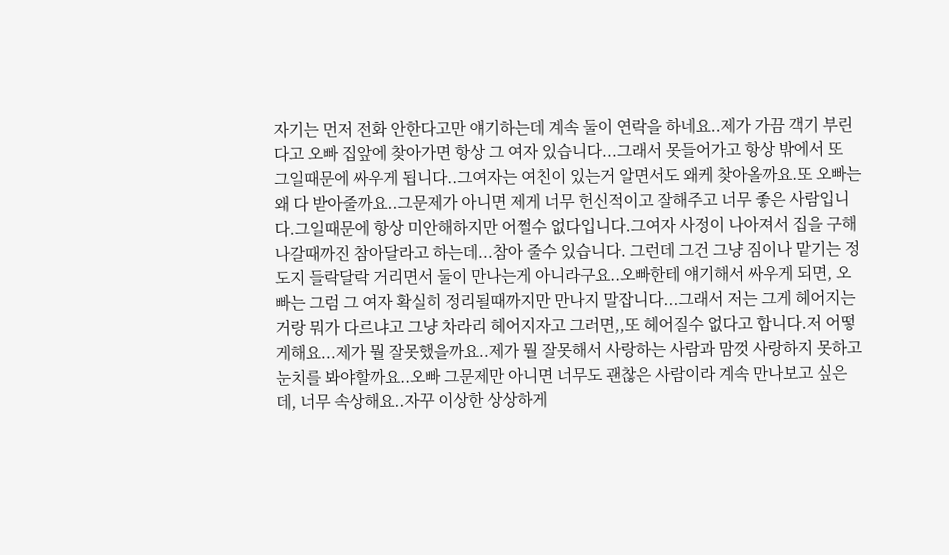자기는 먼저 전화 안한다고만 얘기하는데 계속 둘이 연락을 하네요..제가 가끔 객기 부린다고 오빠 집앞에 찾아가면 항상 그 여자 있습니다...그래서 못들어가고 항상 밖에서 또 그일때문에 싸우게 됩니다..그여자는 여친이 있는거 알면서도 왜케 찾아올까요.또 오빠는 왜 다 받아줄까요..그문제가 아니면 제게 너무 헌신적이고 잘해주고 너무 좋은 사람입니다.그일때문에 항상 미안해하지만 어쩔수 없다입니다.그여자 사정이 나아져서 집을 구해 나갈때까진 참아달라고 하는데...참아 줄수 있습니다. 그런데 그건 그냥 짐이나 맡기는 정도지 들락달락 거리면서 둘이 만나는게 아니라구요..오빠한테 얘기해서 싸우게 되면, 오빠는 그럼 그 여자 확실히 정리될때까지만 만나지 말잡니다...그래서 저는 그게 헤어지는 거랑 뭐가 다르냐고 그냥 차라리 헤어지자고 그러면,,또 헤어질수 없다고 합니다.저 어떻게해요...제가 뭘 잘못했을까요..제가 뭘 잘못해서 사랑하는 사람과 맘껏 사랑하지 못하고 눈치를 봐야할까요..오빠 그문제만 아니면 너무도 괜찮은 사람이라 계속 만나보고 싶은데, 너무 속상해요..자꾸 이상한 상상하게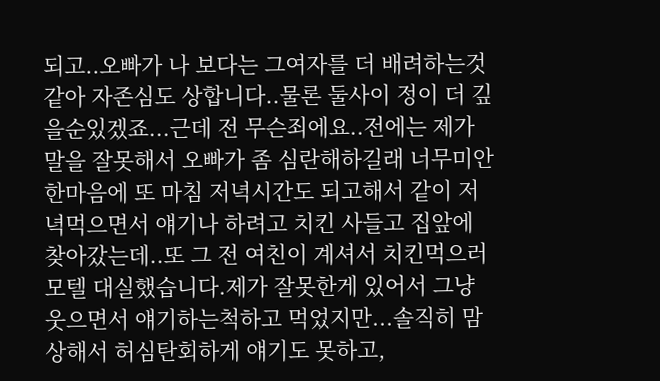되고..오빠가 나 보다는 그여자를 더 배려하는것같아 자존심도 상합니다..물론 둘사이 정이 더 깊을순있겠죠...근데 전 무슨죄에요..전에는 제가 말을 잘못해서 오빠가 좀 심란해하길래 너무미안한마음에 또 마침 저녁시간도 되고해서 같이 저녁먹으면서 얘기나 하려고 치킨 사들고 집앞에 찾아갔는데..또 그 전 여친이 계셔서 치킨먹으러 모텔 대실했습니다.제가 잘못한게 있어서 그냥 웃으면서 얘기하는척하고 먹었지만...솔직히 맘상해서 허심탄회하게 얘기도 못하고,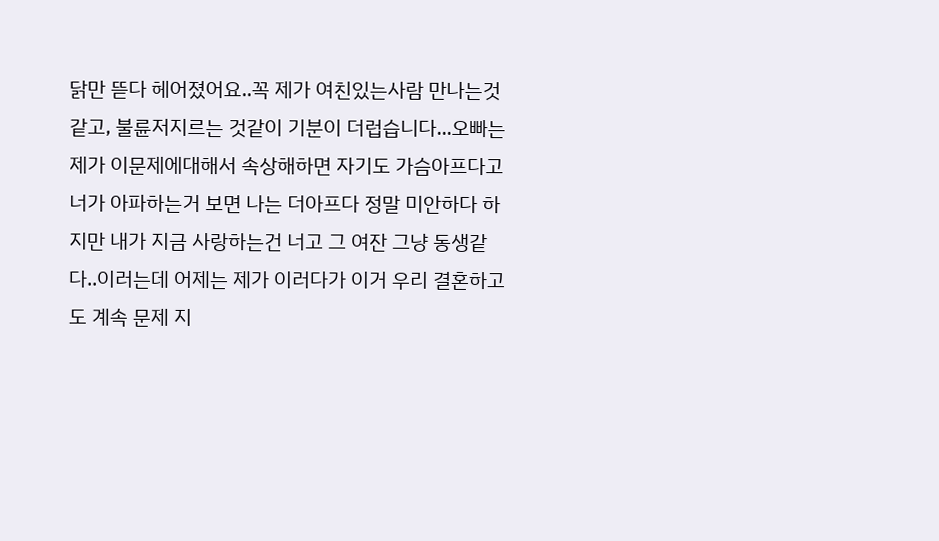닭만 뜯다 헤어졌어요..꼭 제가 여친있는사람 만나는것 같고, 불륜저지르는 것같이 기분이 더럽습니다...오빠는 제가 이문제에대해서 속상해하면 자기도 가슴아프다고 너가 아파하는거 보면 나는 더아프다 정말 미안하다 하지만 내가 지금 사랑하는건 너고 그 여잔 그냥 동생같다..이러는데 어제는 제가 이러다가 이거 우리 결혼하고도 계속 문제 지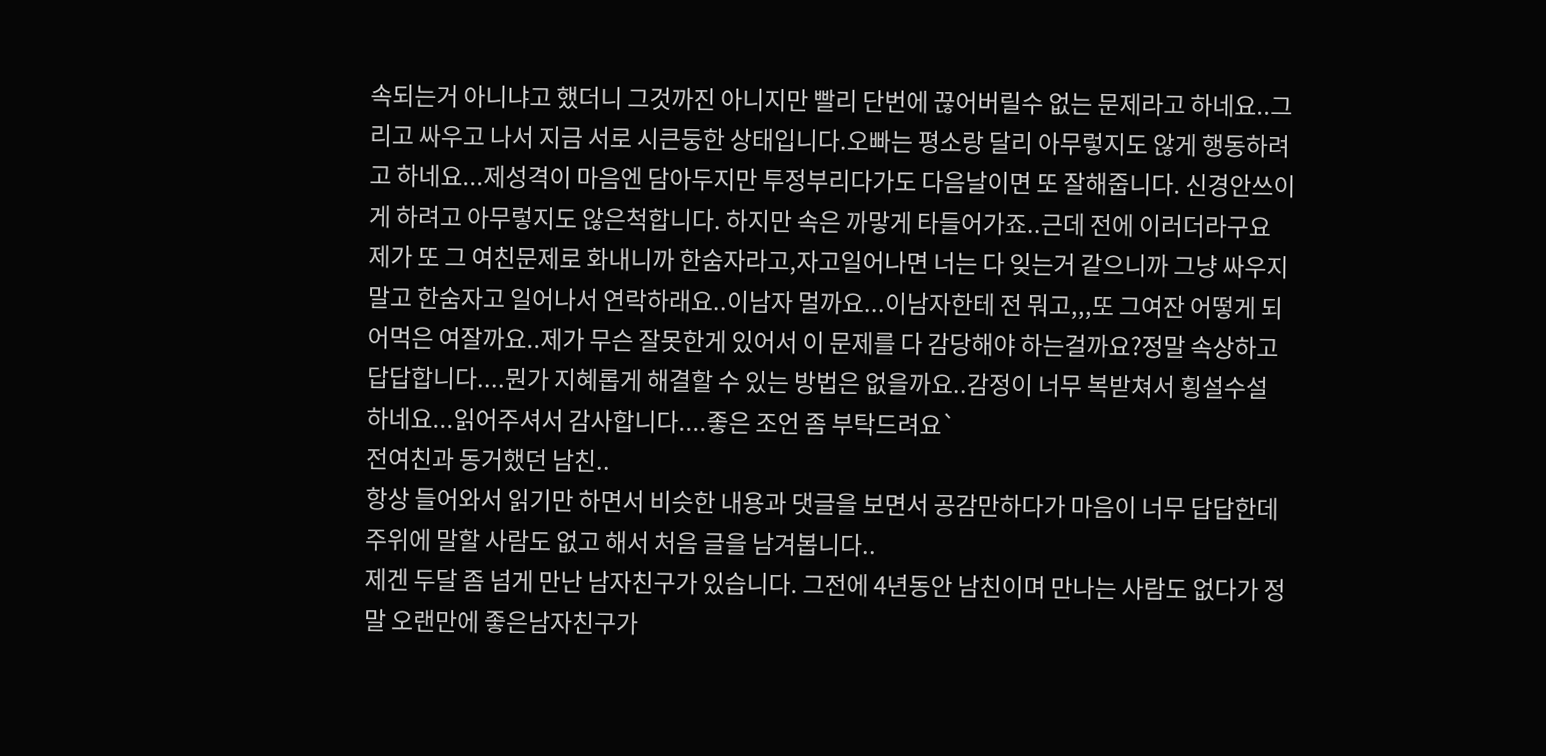속되는거 아니냐고 했더니 그것까진 아니지만 빨리 단번에 끊어버릴수 없는 문제라고 하네요..그리고 싸우고 나서 지금 서로 시큰둥한 상태입니다.오빠는 평소랑 달리 아무렇지도 않게 행동하려고 하네요...제성격이 마음엔 담아두지만 투정부리다가도 다음날이면 또 잘해줍니다. 신경안쓰이게 하려고 아무렇지도 않은척합니다. 하지만 속은 까맣게 타들어가죠..근데 전에 이러더라구요 제가 또 그 여친문제로 화내니까 한숨자라고,자고일어나면 너는 다 잊는거 같으니까 그냥 싸우지말고 한숨자고 일어나서 연락하래요..이남자 멀까요...이남자한테 전 뭐고,,,또 그여잔 어떻게 되어먹은 여잘까요..제가 무슨 잘못한게 있어서 이 문제를 다 감당해야 하는걸까요?정말 속상하고 답답합니다....뭔가 지혜롭게 해결할 수 있는 방법은 없을까요..감정이 너무 복받쳐서 횡설수설 하네요...읽어주셔서 감사합니다....좋은 조언 좀 부탁드려요`
전여친과 동거했던 남친..
항상 들어와서 읽기만 하면서 비슷한 내용과 댓글을 보면서 공감만하다가 마음이 너무 답답한데 주위에 말할 사람도 없고 해서 처음 글을 남겨봅니다..
제겐 두달 좀 넘게 만난 남자친구가 있습니다. 그전에 4년동안 남친이며 만나는 사람도 없다가 정말 오랜만에 좋은남자친구가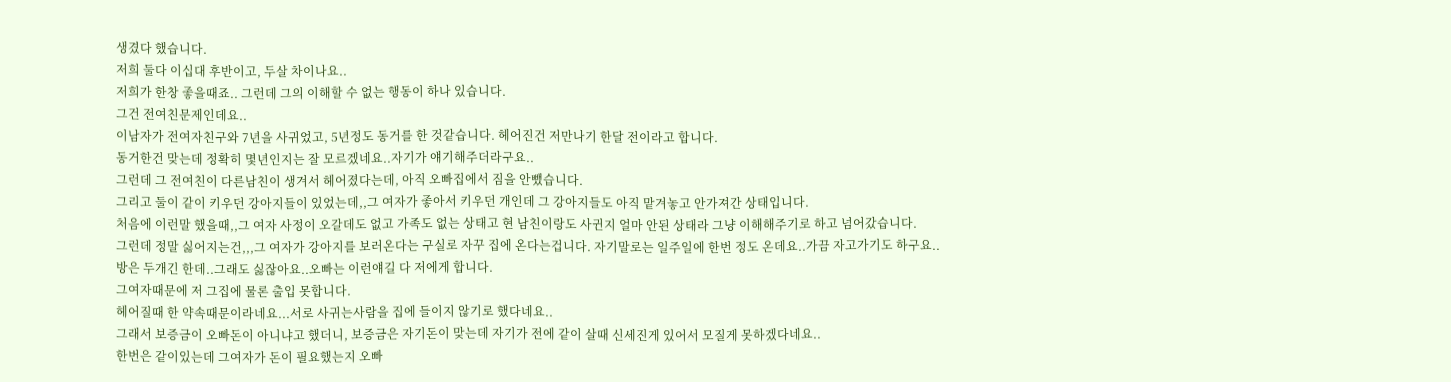생겼다 했습니다.
저희 둘다 이십대 후반이고, 두살 차이나요..
저희가 한창 좋을때죠.. 그런데 그의 이해할 수 없는 행동이 하나 있습니다.
그건 전여친문제인데요..
이남자가 전여자친구와 7년을 사귀었고, 5년정도 동거를 한 것같습니다. 헤어진건 저만나기 한달 전이라고 합니다.
동거한건 맞는데 정확히 몇년인지는 잘 모르겠네요..자기가 얘기해주더라구요..
그런데 그 전여친이 다른남친이 생겨서 헤어졌다는데, 아직 오빠집에서 짐을 안뺐습니다.
그리고 둘이 같이 키우던 강아지들이 있었는데,,그 여자가 좋아서 키우던 개인데 그 강아지들도 아직 맡겨놓고 안가져간 상태입니다.
처음에 이런말 했을때,,그 여자 사정이 오갈데도 없고 가족도 없는 상태고 현 남친이랑도 사귄지 얼마 안된 상태라 그냥 이해해주기로 하고 넘어갔습니다.
그런데 정말 싫어지는건,,,그 여자가 강아지를 보러온다는 구실로 자꾸 집에 온다는겁니다. 자기말로는 일주일에 한번 정도 온데요..가끔 자고가기도 하구요..
방은 두개긴 한데..그래도 싫잖아요..오빠는 이런얘길 다 저에게 합니다.
그여자때문에 저 그집에 물론 출입 못합니다.
헤어질때 한 약속때문이라네요...서로 사귀는사람을 집에 들이지 않기로 했다네요..
그래서 보증금이 오빠돈이 아니냐고 했더니, 보증금은 자기돈이 맞는데 자기가 전에 같이 살때 신세진게 있어서 모질게 못하겠다네요..
한번은 같이있는데 그여자가 돈이 필요했는지 오빠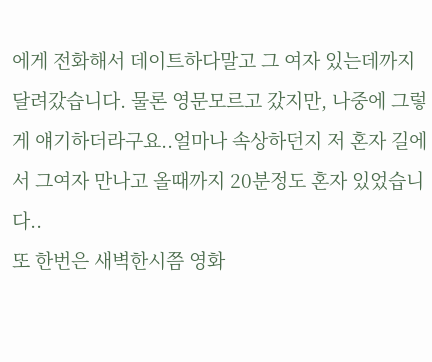에게 전화해서 데이트하다말고 그 여자 있는데까지 달려갔습니다. 물론 영문모르고 갔지만, 나중에 그렇게 얘기하더라구요..얼마나 속상하던지 저 혼자 길에서 그여자 만나고 올때까지 20분정도 혼자 있었습니다..
또 한번은 새벽한시쯤 영화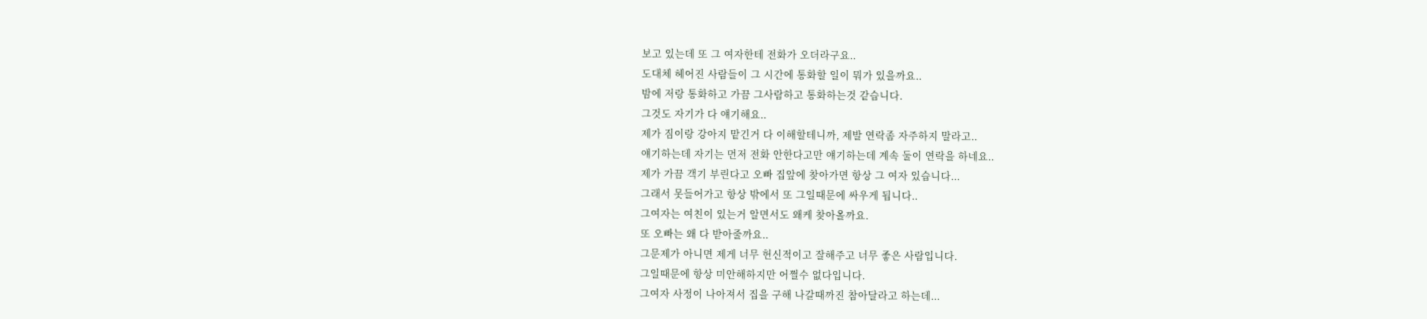보고 있는데 또 그 여자한테 전화가 오더라구요..
도대체 헤어진 사람들이 그 시간에 통화할 일이 뭐가 있을까요..
밤에 저랑 통화하고 가끔 그사람하고 통화하는것 같습니다.
그것도 자기가 다 얘기해요..
제가 짐이랑 강아지 맡긴거 다 이해할테니까, 제발 연락좀 자주하지 말라고..
얘기하는데 자기는 먼저 전화 안한다고만 얘기하는데 계속 둘이 연락을 하네요..
제가 가끔 객기 부린다고 오빠 집앞에 찾아가면 항상 그 여자 있습니다...
그래서 못들어가고 항상 밖에서 또 그일때문에 싸우게 됩니다..
그여자는 여친이 있는거 알면서도 왜케 찾아올까요.
또 오빠는 왜 다 받아줄까요..
그문제가 아니면 제게 너무 헌신적이고 잘해주고 너무 좋은 사람입니다.
그일때문에 항상 미안해하지만 어쩔수 없다입니다.
그여자 사정이 나아져서 집을 구해 나갈때까진 참아달라고 하는데...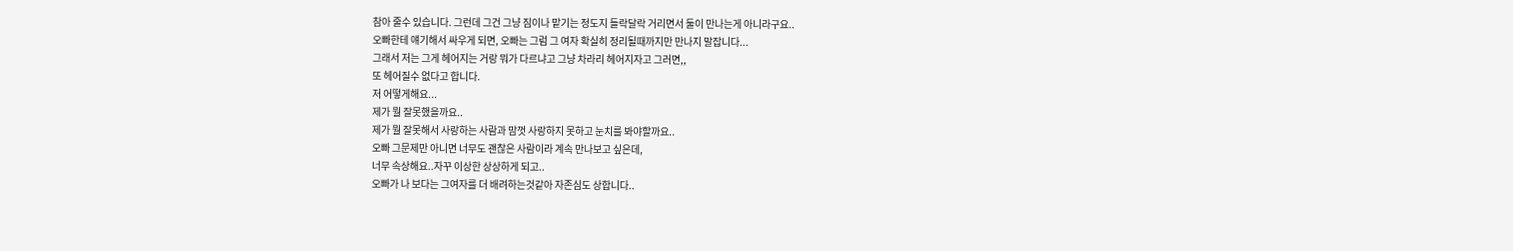참아 줄수 있습니다. 그런데 그건 그냥 짐이나 맡기는 정도지 들락달락 거리면서 둘이 만나는게 아니라구요..
오빠한테 얘기해서 싸우게 되면, 오빠는 그럼 그 여자 확실히 정리될때까지만 만나지 말잡니다...
그래서 저는 그게 헤어지는 거랑 뭐가 다르냐고 그냥 차라리 헤어지자고 그러면,,
또 헤어질수 없다고 합니다.
저 어떻게해요...
제가 뭘 잘못했을까요..
제가 뭘 잘못해서 사랑하는 사람과 맘껏 사랑하지 못하고 눈치를 봐야할까요..
오빠 그문제만 아니면 너무도 괜찮은 사람이라 계속 만나보고 싶은데,
너무 속상해요..자꾸 이상한 상상하게 되고..
오빠가 나 보다는 그여자를 더 배려하는것같아 자존심도 상합니다..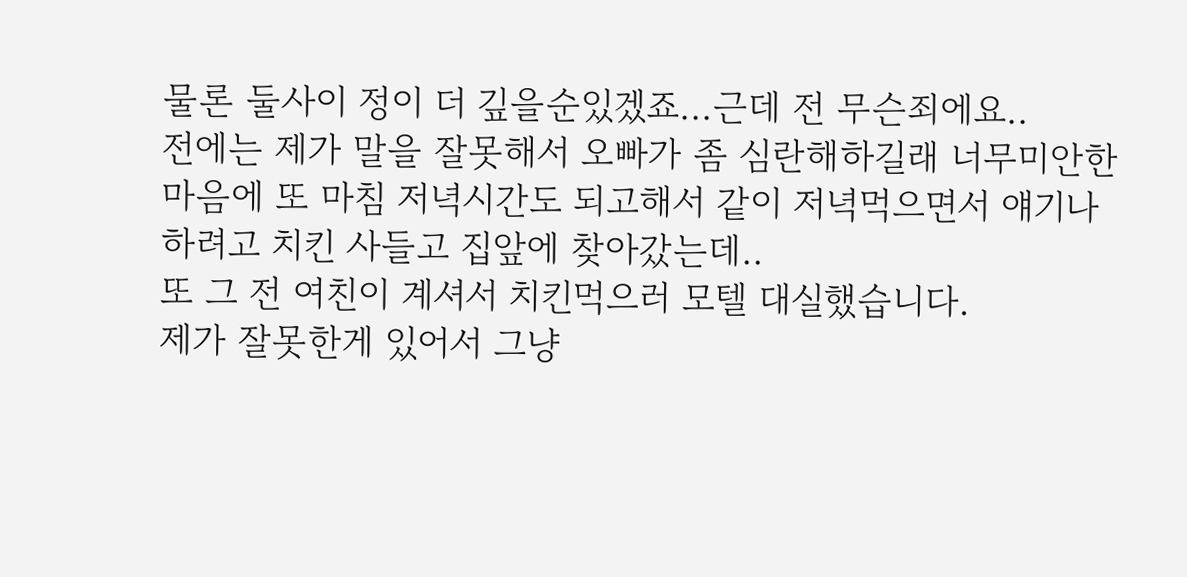물론 둘사이 정이 더 깊을순있겠죠...근데 전 무슨죄에요..
전에는 제가 말을 잘못해서 오빠가 좀 심란해하길래 너무미안한마음에 또 마침 저녁시간도 되고해서 같이 저녁먹으면서 얘기나 하려고 치킨 사들고 집앞에 찾아갔는데..
또 그 전 여친이 계셔서 치킨먹으러 모텔 대실했습니다.
제가 잘못한게 있어서 그냥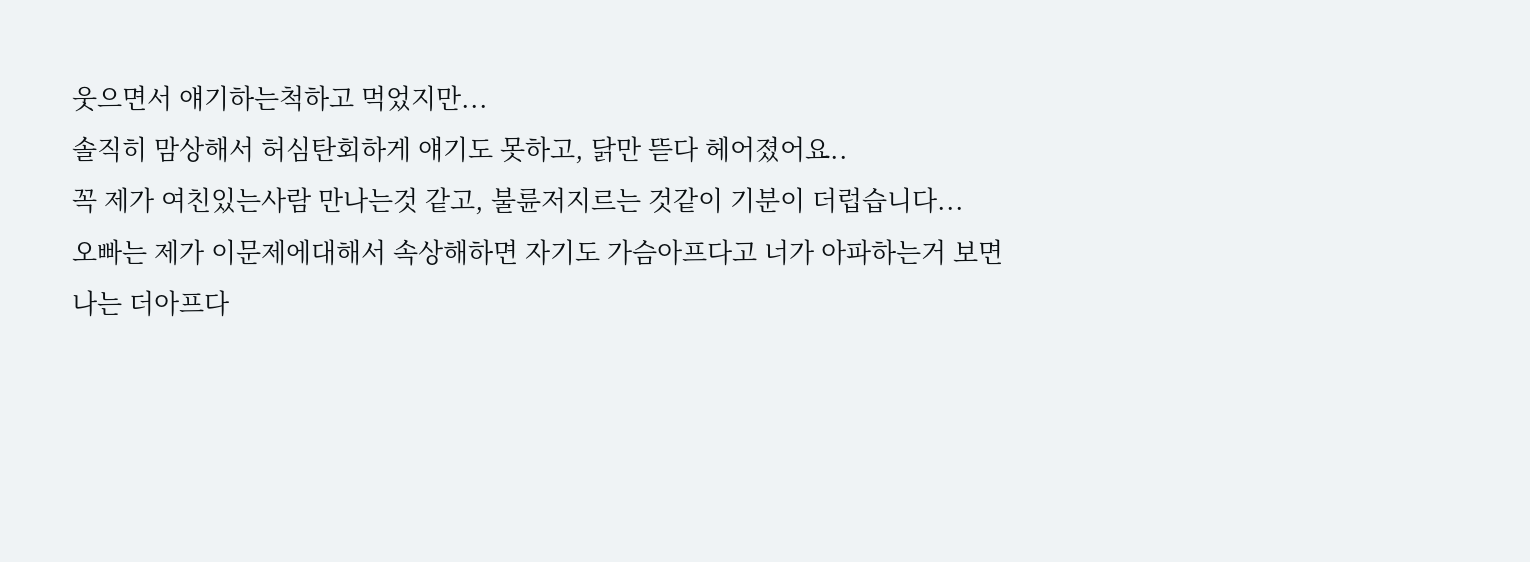웃으면서 얘기하는척하고 먹었지만...
솔직히 맘상해서 허심탄회하게 얘기도 못하고, 닭만 뜯다 헤어졌어요..
꼭 제가 여친있는사람 만나는것 같고, 불륜저지르는 것같이 기분이 더럽습니다...
오빠는 제가 이문제에대해서 속상해하면 자기도 가슴아프다고 너가 아파하는거 보면 나는 더아프다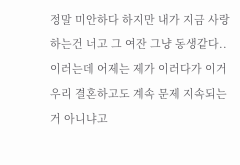정말 미안하다 하지만 내가 지금 사랑하는건 너고 그 여잔 그냥 동생같다..
이러는데 어제는 제가 이러다가 이거 우리 결혼하고도 계속 문제 지속되는거 아니냐고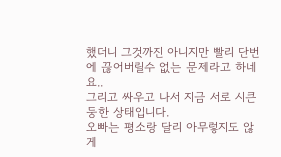했더니 그것까진 아니지만 빨리 단번에 끊어버릴수 없는 문제라고 하네요..
그리고 싸우고 나서 지금 서로 시큰둥한 상태입니다.
오빠는 평소랑 달리 아무렇지도 않게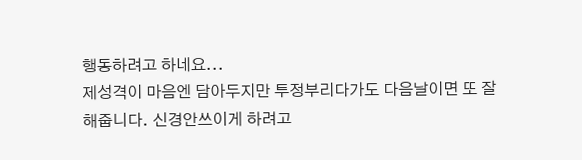행동하려고 하네요...
제성격이 마음엔 담아두지만 투정부리다가도 다음날이면 또 잘해줍니다. 신경안쓰이게 하려고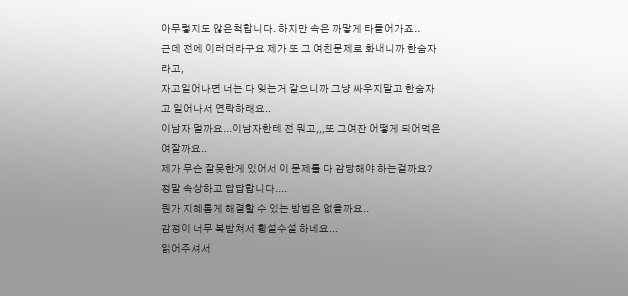아무렇지도 않은척합니다. 하지만 속은 까맣게 타들어가죠..
근데 전에 이러더라구요 제가 또 그 여친문제로 화내니까 한숨자라고,
자고일어나면 너는 다 잊는거 같으니까 그냥 싸우지말고 한숨자고 일어나서 연락하래요..
이남자 멀까요...이남자한테 전 뭐고,,,또 그여잔 어떻게 되어먹은 여잘까요..
제가 무슨 잘못한게 있어서 이 문제를 다 감당해야 하는걸까요?
정말 속상하고 답답합니다....
뭔가 지혜롭게 해결할 수 있는 방법은 없을까요..
감정이 너무 복받쳐서 횡설수설 하네요...
읽어주셔서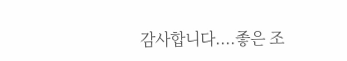감사합니다....좋은 조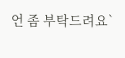언 좀 부탁드려요`